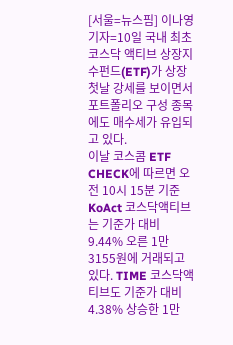[서울=뉴스핌] 이나영 기자=10일 국내 최초 코스닥 액티브 상장지수펀드(ETF)가 상장 첫날 강세를 보이면서 포트폴리오 구성 종목에도 매수세가 유입되고 있다.
이날 코스콤 ETF CHECK에 따르면 오전 10시 15분 기준 KoAct 코스닥액티브는 기준가 대비 9.44% 오른 1만3155원에 거래되고 있다. TIME 코스닥액티브도 기준가 대비 4.38% 상승한 1만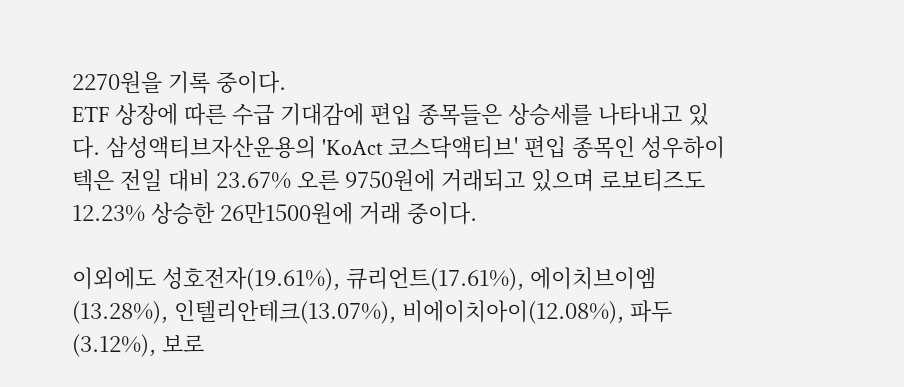2270원을 기록 중이다.
ETF 상장에 따른 수급 기대감에 편입 종목들은 상승세를 나타내고 있다. 삼성액티브자산운용의 'KoAct 코스닥액티브' 편입 종목인 성우하이텍은 전일 대비 23.67% 오른 9750원에 거래되고 있으며 로보티즈도 12.23% 상승한 26만1500원에 거래 중이다.

이외에도 성호전자(19.61%), 큐리언트(17.61%), 에이치브이엠(13.28%), 인텔리안테크(13.07%), 비에이치아이(12.08%), 파두(3.12%), 보로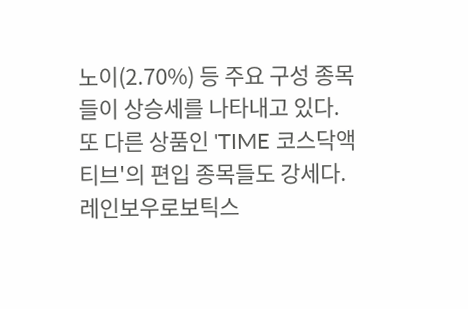노이(2.70%) 등 주요 구성 종목들이 상승세를 나타내고 있다.
또 다른 상품인 'TIME 코스닥액티브'의 편입 종목들도 강세다. 레인보우로보틱스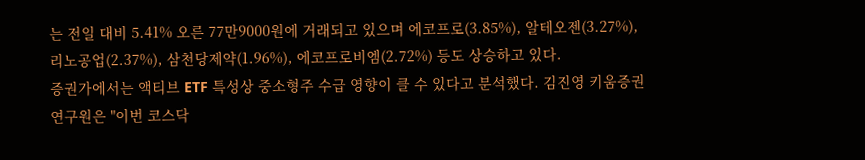는 전일 대비 5.41% 오른 77만9000원에 거래되고 있으며 에코프로(3.85%), 알테오젠(3.27%), 리노공업(2.37%), 삼천당제약(1.96%), 에코프로비엠(2.72%) 등도 상승하고 있다.
증권가에서는 액티브 ETF 특성상 중소형주 수급 영향이 클 수 있다고 분석했다. 김진영 키움증권 연구원은 "이번 코스닥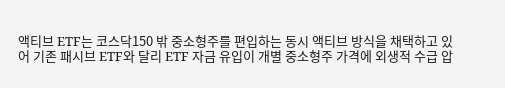액티브 ETF는 코스닥150 밖 중소형주를 편입하는 동시 액티브 방식을 채택하고 있어 기존 패시브 ETF와 달리 ETF 자금 유입이 개별 중소형주 가격에 외생적 수급 압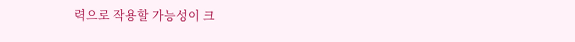력으로 작용할 가능성이 크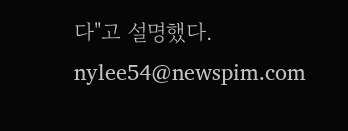다"고 설명했다.
nylee54@newspim.com